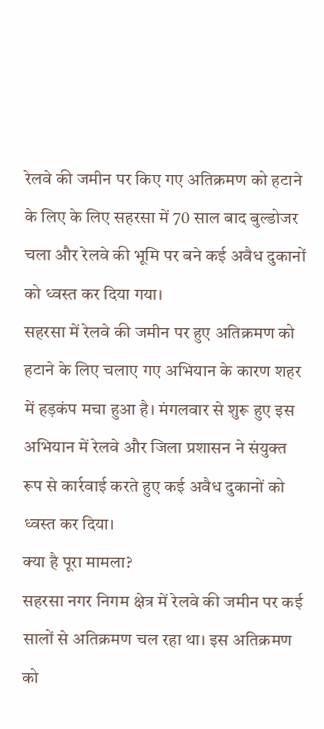रेलवे की जमीन पर किए गए अतिक्रमण को हटाने के लिए के लिए सहरसा में 70 साल बाद बुल्डोजर चला और रेलवे की भूमि पर बने कई अवैध दुकानों को ध्वस्त कर दिया गया।
सहरसा में रेलवे की जमीन पर हुए अतिक्रमण को हटाने के लिए चलाए गए अभियान के कारण शहर में हड़कंप मचा हुआ है। मंगलवार से शुरू हुए इस अभियान में रेलवे और जिला प्रशासन ने संयुक्त रूप से कार्रवाई करते हुए कई अवैध दुकानों को ध्वस्त कर दिया।
क्या है पूरा मामला?
सहरसा नगर निगम क्षेत्र में रेलवे की जमीन पर कई सालों से अतिक्रमण चल रहा था। इस अतिक्रमण को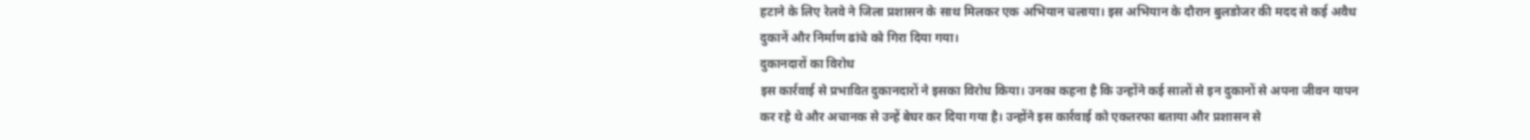हटाने के लिए रेलवे ने जिला प्रशासन के साथ मिलकर एक अभियान चलाया। इस अभियान के दौरान बुलडोजर की मदद से कई अवैध दुकानें और निर्माण ढांचे को गिरा दिया गया।
दुकानदारों का विरोध
इस कार्रवाई से प्रभावित दुकानदारों ने इसका विरोध किया। उनका कहना है कि उन्होंने कई सालों से इन दुकानों से अपना जीवन यापन कर रहे थे और अचानक से उन्हें बेघर कर दिया गया है। उन्होंने इस कार्रवाई को एकतरफा बताया और प्रशासन से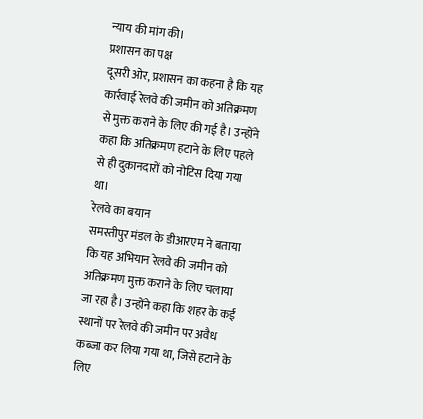न्याय की मांग की।
प्रशासन का पक्ष
दूसरी ओर, प्रशासन का कहना है कि यह कार्रवाई रेलवे की जमीन को अतिक्रमण से मुक्त कराने के लिए की गई है। उन्होंने कहा कि अतिक्रमण हटाने के लिए पहले से ही दुकानदारों को नोटिस दिया गया था।
रेलवे का बयान
समस्तीपुर मंडल के डीआरएम ने बताया कि यह अभियान रेलवे की जमीन को अतिक्रमण मुक्त कराने के लिए चलाया जा रहा है। उन्होंने कहा कि शहर के कई स्थानों पर रेलवे की जमीन पर अवैध कब्जा कर लिया गया था, जिसे हटाने के लिए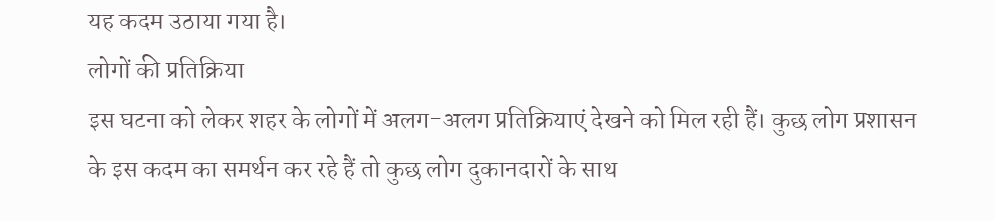यह कदम उठाया गया है।
लोगों की प्रतिक्रिया
इस घटना को लेकर शहर के लोगों में अलग-अलग प्रतिक्रियाएं देखने को मिल रही हैं। कुछ लोग प्रशासन के इस कदम का समर्थन कर रहे हैं तो कुछ लोग दुकानदारों के साथ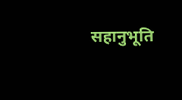सहानुभूति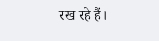रख रहे हैं।